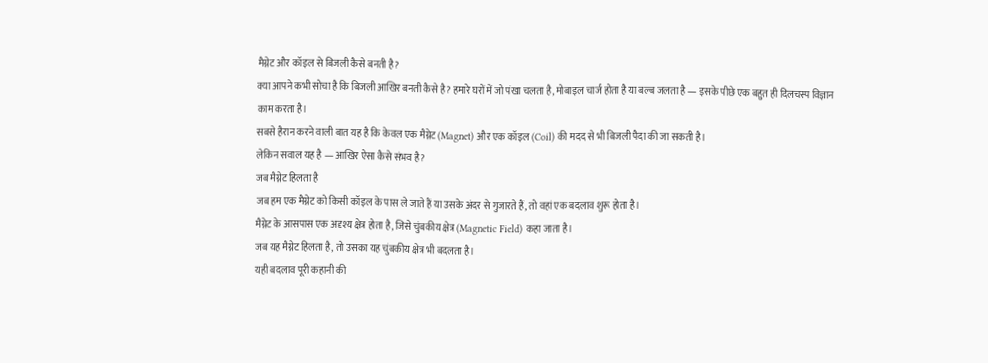मैग्नेट और कॉइल से बिजली कैसे बनती है?
क्या आपने कभी सोचा है कि बिजली आखिर बनती कैसे है? हमारे घरों में जो पंखा चलता है, मोबाइल चार्ज होता है या बल्ब जलता है — इसके पीछे एक बहुत ही दिलचस्प विज्ञान काम करता है।
सबसे हैरान करने वाली बात यह है कि केवल एक मैग्नेट (Magnet) और एक कॉइल (Coil) की मदद से भी बिजली पैदा की जा सकती है।
लेकिन सवाल यह है — आखिर ऐसा कैसे संभव है?
जब मैग्नेट हिलता है
जब हम एक मैग्नेट को किसी कॉइल के पास ले जाते हैं या उसके अंदर से गुजारते हैं, तो वहां एक बदलाव शुरू होता है।
मैग्नेट के आसपास एक अदृश्य क्षेत्र होता है, जिसे चुंबकीय क्षेत्र (Magnetic Field) कहा जाता है।
जब यह मैग्नेट हिलता है, तो उसका यह चुंबकीय क्षेत्र भी बदलता है।
यही बदलाव पूरी कहानी की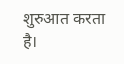शुरुआत करता है।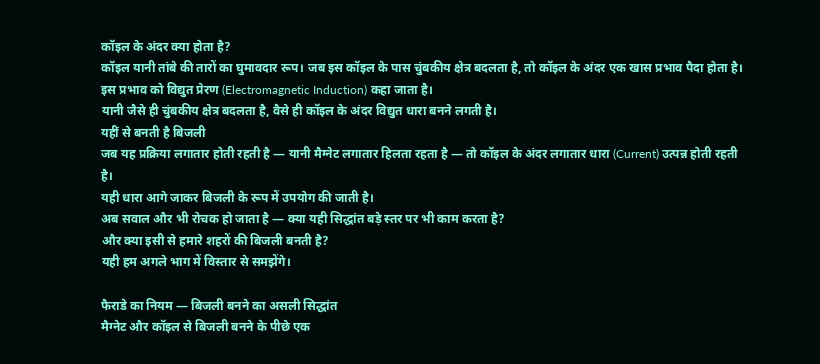कॉइल के अंदर क्या होता है?
कॉइल यानी तांबे की तारों का घुमावदार रूप। जब इस कॉइल के पास चुंबकीय क्षेत्र बदलता है, तो कॉइल के अंदर एक खास प्रभाव पैदा होता है।
इस प्रभाव को विद्युत प्रेरण (Electromagnetic Induction) कहा जाता है।
यानी जैसे ही चुंबकीय क्षेत्र बदलता है, वैसे ही कॉइल के अंदर विद्युत धारा बनने लगती है।
यहीं से बनती है बिजली
जब यह प्रक्रिया लगातार होती रहती है — यानी मैग्नेट लगातार हिलता रहता है — तो कॉइल के अंदर लगातार धारा (Current) उत्पन्न होती रहती है।
यही धारा आगे जाकर बिजली के रूप में उपयोग की जाती है।
अब सवाल और भी रोचक हो जाता है — क्या यही सिद्धांत बड़े स्तर पर भी काम करता है?
और क्या इसी से हमारे शहरों की बिजली बनती है?
यही हम अगले भाग में विस्तार से समझेंगे।

फैराडे का नियम — बिजली बनने का असली सिद्धांत
मैग्नेट और कॉइल से बिजली बनने के पीछे एक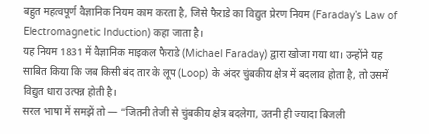बहुत महत्वपूर्ण वैज्ञानिक नियम काम करता है, जिसे फैराडे का विद्युत प्रेरण नियम (Faraday’s Law of Electromagnetic Induction) कहा जाता है।
यह नियम 1831 में वैज्ञानिक माइकल फैराडे (Michael Faraday) द्वारा खोजा गया था। उन्होंने यह साबित किया कि जब किसी बंद तार के लूप (Loop) के अंदर चुंबकीय क्षेत्र में बदलाव होता है, तो उसमें विद्युत धारा उत्पन्न होती है।
सरल भाषा में समझें तो — “जितनी तेजी से चुंबकीय क्षेत्र बदलेगा, उतनी ही ज्यादा बिजली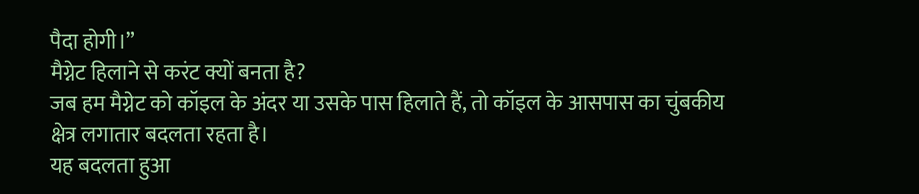पैदा होगी।”
मैग्नेट हिलाने से करंट क्यों बनता है?
जब हम मैग्नेट को कॉइल के अंदर या उसके पास हिलाते हैं, तो कॉइल के आसपास का चुंबकीय क्षेत्र लगातार बदलता रहता है।
यह बदलता हुआ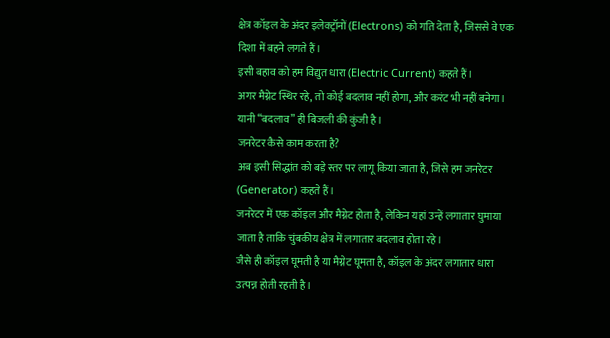क्षेत्र कॉइल के अंदर इलेक्ट्रॉनों (Electrons) को गति देता है, जिससे वे एक दिशा में बहने लगते हैं।
इसी बहाव को हम विद्युत धारा (Electric Current) कहते हैं।
अगर मैग्नेट स्थिर रहे, तो कोई बदलाव नहीं होगा, और करंट भी नहीं बनेगा। यानी “बदलाव” ही बिजली की कुंजी है।
जनरेटर कैसे काम करता है?
अब इसी सिद्धांत को बड़े स्तर पर लागू किया जाता है, जिसे हम जनरेटर (Generator) कहते हैं।
जनरेटर में एक कॉइल और मैग्नेट होता है, लेकिन यहां उन्हें लगातार घुमाया जाता है ताकि चुंबकीय क्षेत्र में लगातार बदलाव होता रहे।
जैसे ही कॉइल घूमती है या मैग्नेट घूमता है, कॉइल के अंदर लगातार धारा उत्पन्न होती रहती है।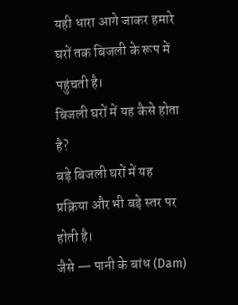यही धारा आगे जाकर हमारे घरों तक बिजली के रूप में पहुंचती है।
बिजली घरों में यह कैसे होता है?
बड़े बिजली घरों में यह प्रक्रिया और भी बड़े स्तर पर होती है।
जैसे — पानी के बांध (Dam)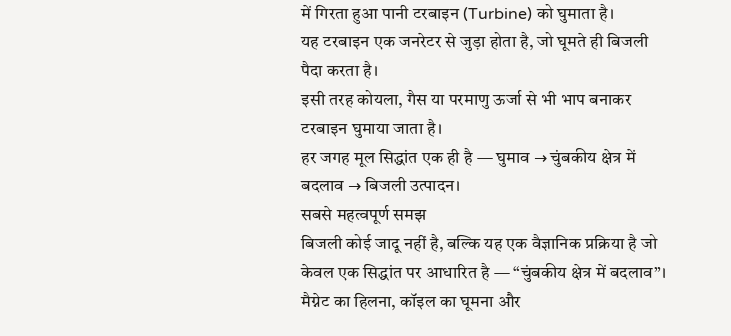में गिरता हुआ पानी टरबाइन (Turbine) को घुमाता है।
यह टरबाइन एक जनरेटर से जुड़ा होता है, जो घूमते ही बिजली पैदा करता है।
इसी तरह कोयला, गैस या परमाणु ऊर्जा से भी भाप बनाकर टरबाइन घुमाया जाता है।
हर जगह मूल सिद्धांत एक ही है — घुमाव → चुंबकीय क्षेत्र में बदलाव → बिजली उत्पादन।
सबसे महत्वपूर्ण समझ
बिजली कोई जादू नहीं है, बल्कि यह एक वैज्ञानिक प्रक्रिया है जो केवल एक सिद्धांत पर आधारित है — “चुंबकीय क्षेत्र में बदलाव”।
मैग्नेट का हिलना, कॉइल का घूमना और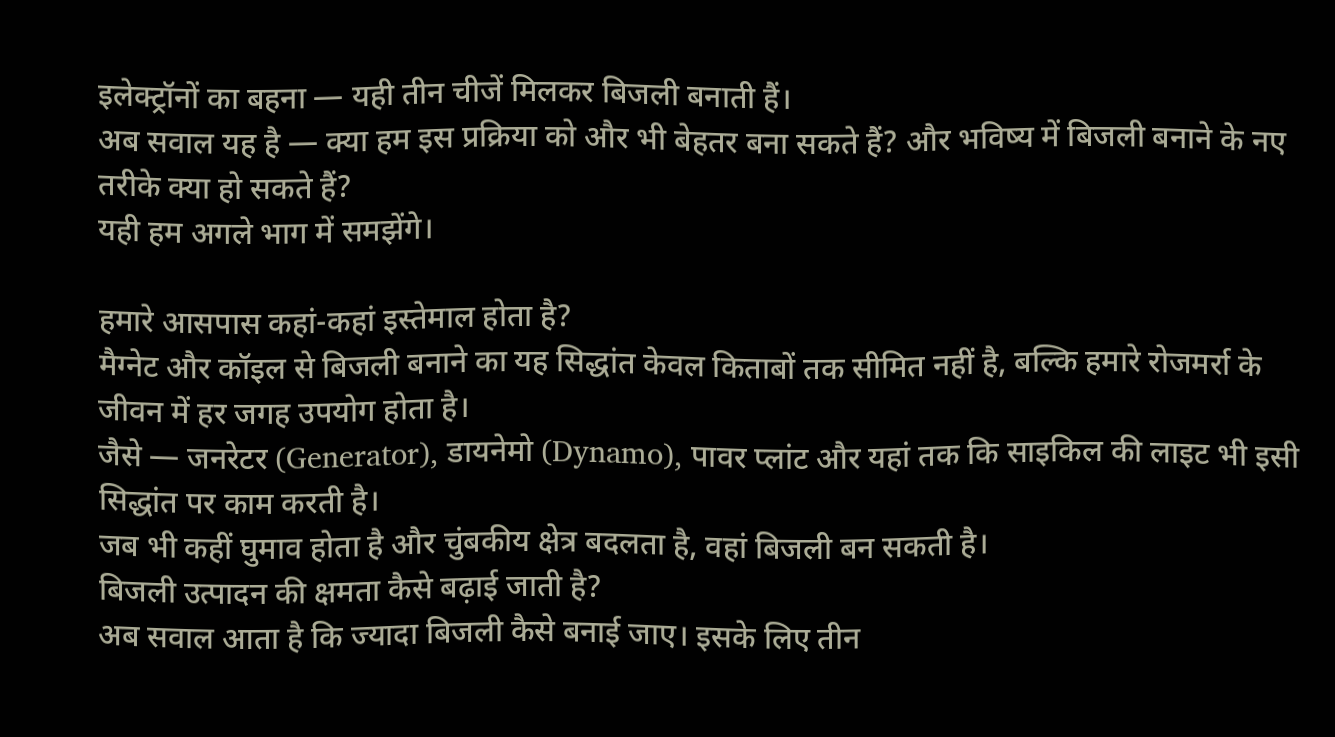इलेक्ट्रॉनों का बहना — यही तीन चीजें मिलकर बिजली बनाती हैं।
अब सवाल यह है — क्या हम इस प्रक्रिया को और भी बेहतर बना सकते हैं? और भविष्य में बिजली बनाने के नए तरीके क्या हो सकते हैं?
यही हम अगले भाग में समझेंगे।

हमारे आसपास कहां-कहां इस्तेमाल होता है?
मैग्नेट और कॉइल से बिजली बनाने का यह सिद्धांत केवल किताबों तक सीमित नहीं है, बल्कि हमारे रोजमर्रा के जीवन में हर जगह उपयोग होता है।
जैसे — जनरेटर (Generator), डायनेमो (Dynamo), पावर प्लांट और यहां तक कि साइकिल की लाइट भी इसी सिद्धांत पर काम करती है।
जब भी कहीं घुमाव होता है और चुंबकीय क्षेत्र बदलता है, वहां बिजली बन सकती है।
बिजली उत्पादन की क्षमता कैसे बढ़ाई जाती है?
अब सवाल आता है कि ज्यादा बिजली कैसे बनाई जाए। इसके लिए तीन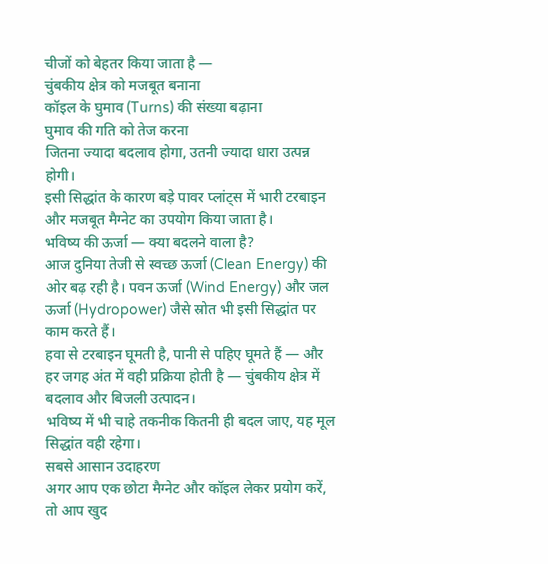चीजों को बेहतर किया जाता है —
चुंबकीय क्षेत्र को मजबूत बनाना
कॉइल के घुमाव (Turns) की संख्या बढ़ाना
घुमाव की गति को तेज करना
जितना ज्यादा बदलाव होगा, उतनी ज्यादा धारा उत्पन्न होगी।
इसी सिद्धांत के कारण बड़े पावर प्लांट्स में भारी टरबाइन और मजबूत मैग्नेट का उपयोग किया जाता है।
भविष्य की ऊर्जा — क्या बदलने वाला है?
आज दुनिया तेजी से स्वच्छ ऊर्जा (Clean Energy) की ओर बढ़ रही है। पवन ऊर्जा (Wind Energy) और जल ऊर्जा (Hydropower) जैसे स्रोत भी इसी सिद्धांत पर काम करते हैं।
हवा से टरबाइन घूमती है, पानी से पहिए घूमते हैं — और हर जगह अंत में वही प्रक्रिया होती है — चुंबकीय क्षेत्र में बदलाव और बिजली उत्पादन।
भविष्य में भी चाहे तकनीक कितनी ही बदल जाए, यह मूल सिद्धांत वही रहेगा।
सबसे आसान उदाहरण
अगर आप एक छोटा मैग्नेट और कॉइल लेकर प्रयोग करें, तो आप खुद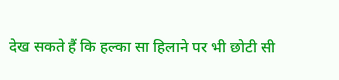देख सकते हैं कि हल्का सा हिलाने पर भी छोटी सी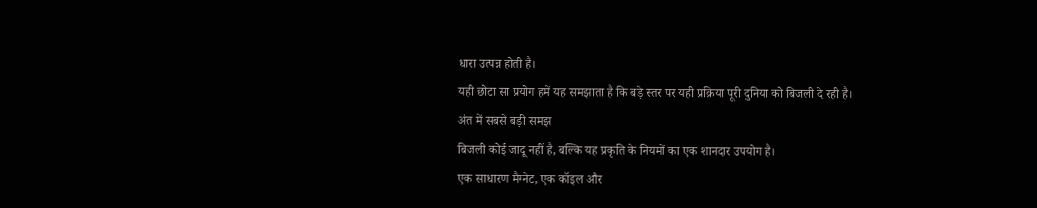धारा उत्पन्न होती है।
यही छोटा सा प्रयोग हमें यह समझाता है कि बड़े स्तर पर यही प्रक्रिया पूरी दुनिया को बिजली दे रही है।
अंत में सबसे बड़ी समझ
बिजली कोई जादू नहीं है, बल्कि यह प्रकृति के नियमों का एक शानदार उपयोग है।
एक साधारण मैग्नेट, एक कॉइल और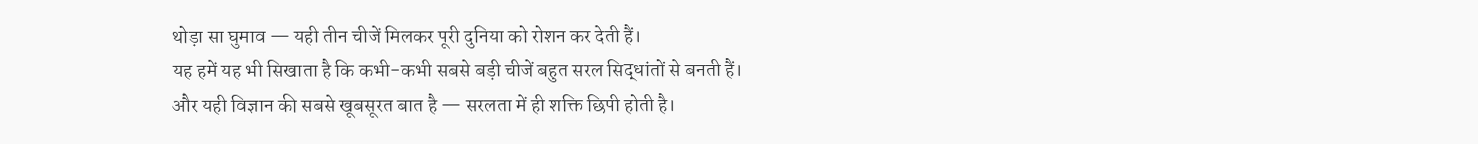थोड़ा सा घुमाव — यही तीन चीजें मिलकर पूरी दुनिया को रोशन कर देती हैं।
यह हमें यह भी सिखाता है कि कभी-कभी सबसे बड़ी चीजें बहुत सरल सिद्धांतों से बनती हैं।
और यही विज्ञान की सबसे खूबसूरत बात है — सरलता में ही शक्ति छिपी होती है।